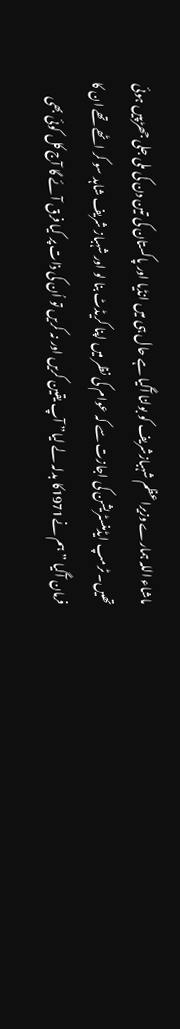ماشاء اللہ ہمارے وزیراعظم شہبازشریف کو بولنا آگیا ہے حال ہی میں انڈیا اور پاکستان کی تین دن کی ملی جلی جھڑپیں ہوئی تھیں۔ ٹرمپ ایڈمنسٹریشن کی اجازت سے کہ عوام کی نظر میں اپنا کریڈٹ بنا لو اور شہباز شریف شاہد سو کر اٹھے تھے ان کا فرمان آگیا ”ہم نے1971کا بدلہ لے لیا” آپ یقین کریں اور نہ کریں تو اُن کی ذات پر کیا فرق آئے گا آج کل کوئی بھی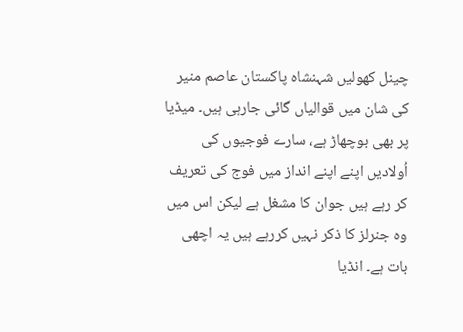چینل کھولیں شہنشاہ پاکستان عاصم منیر کی شان میں قوالیاں گائی جارہی ہیں۔ میڈیا پر بھی بوچھاڑ ہے، سارے فوجیوں کی اُولادیں اپنے اپنے انداز میں فوج کی تعریف کر رہے ہیں جوان کا مشغل ہے لیکن اس میں وہ جنرلز کا ذکر نہیں کررہے ہیں یہ اچھی بات ہے۔ انڈیا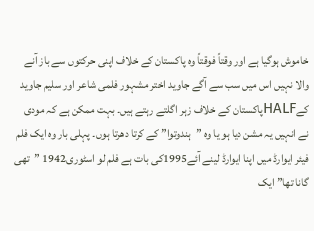خاموش ہوگیا ہے اور وقتاً فوقتاً وہ پاکستان کے خلاف اپنی حرکتوں سے باز آنے والا نہیں اس میں سب سے آگے جاوید اختر مشہور فلمی شاعر اور سلیم جاوید کےHALFپاکستان کے خلاف زہر اگلتے رہتے ہیں۔ بہت ممکن ہے کہ مودی نے انہیں یہ مشن دیا ہو یا وہ ”ہندوتوا” کے کرتا دھرتا ہوں۔ پہلی بار وہ ایک فلم فیئر ایوارڈ میں اپنا ایوارڈ لینے آئے1995کی بات ہے فلم لو اسٹوری1942 ”تھی گانا تھا” ایک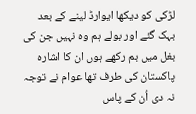لڑکی کو دیکھا ایوارڈ لینے کے بعد بہک گئے اور بولے ہم وہ نہیں جن کی بغل میں بم رکھے ہوں ان کا اشارہ پاکستان کی طرف تھا عوام نے توجہ نہ دی اُن کے پاس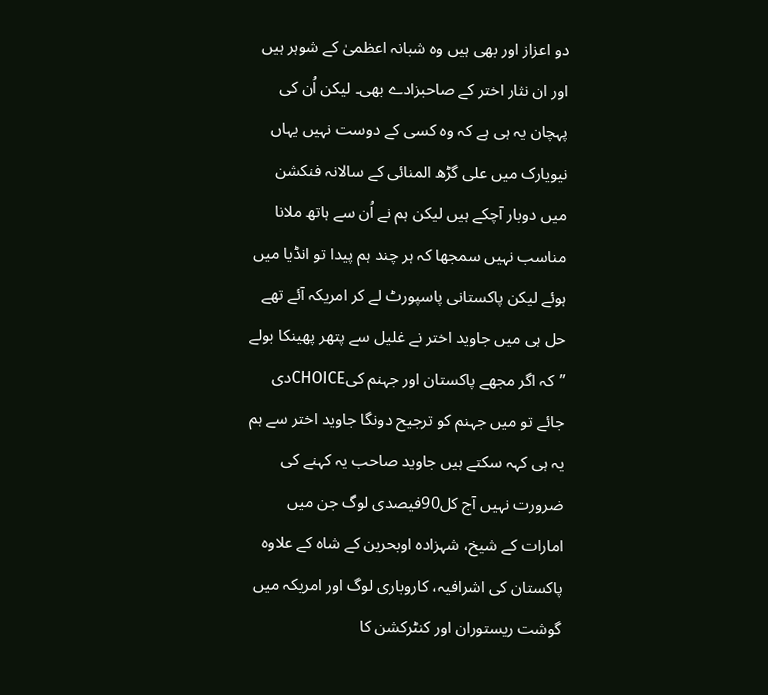دو اعزاز اور بھی ہیں وہ شبانہ اعظمیٰ کے شوہر ہیں اور ان نثار اختر کے صاحبزادے بھی۔ لیکن اُن کی پہچان یہ ہی ہے کہ وہ کسی کے دوست نہیں یہاں نیویارک میں علی گڑھ المنائی کے سالانہ فنکشن میں دوبار آچکے ہیں لیکن ہم نے اُن سے ہاتھ ملانا مناسب نہیں سمجھا کہ ہر چند ہم پیدا تو انڈیا میں ہوئے لیکن پاکستانی پاسپورٹ لے کر امریکہ آئے تھے حل ہی میں جاوید اختر نے غلیل سے پتھر پھینکا بولے ”کہ اگر مجھے پاکستان اور جہنم کیCHOICEدی جائے تو میں جہنم کو ترجیح دونگا جاوید اختر سے ہم یہ ہی کہہ سکتے ہیں جاوید صاحب یہ کہنے کی ضرورت نہیں آج کل90فیصدی لوگ جن میں امارات کے شیخ، شہزادہ اوبحرین کے شاہ کے علاوہ پاکستان کی اشرافیہ، کاروباری لوگ اور امریکہ میں گوشت ریستوران اور کنٹرکشن کا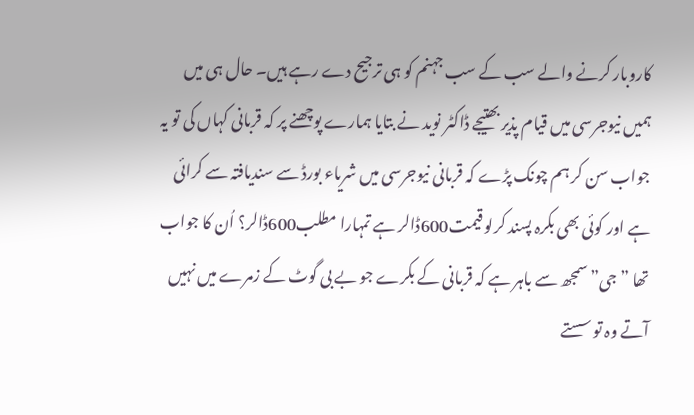کاروبار کرنے والے سب کے سب جہنم کو ہی ترجیح دے رہے ہیں۔ حال ہی میں ہمیں نیوجرسی میں قیام پذیر بھتیجے ڈاکٹر نوید نے بتایا ہمارے پوچھنے پر کہ قربانی کہاں کی تو یہ جواب سن کر ہم چونک پڑے کہ قربانی نیوجرسی میں شریاء بورڈ سے سندیافتہ سے کرائی ہے اور کوئی بھی بکرہ پسند کرلو قیمت600ڈالر ہے تمہارا مطلب600ڈالر؟ اُن کا جواب تھا ”جی” سمجھ سے باہر ہے کہ قربانی کے بکرے جو بے بی گوٹ کے زمرے میں نہیں آتے وہ تو سستے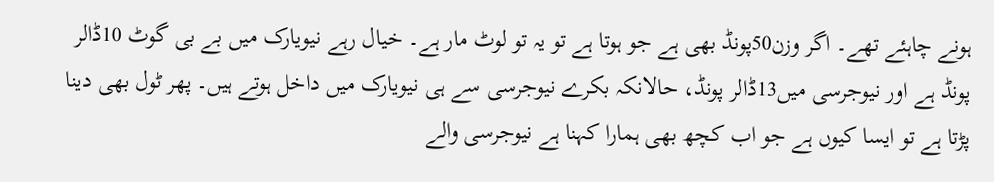ہونے چاہئے تھے۔ اگر وزن50پونڈ بھی ہے جو ہوتا ہے تو یہ تو لوٹ مار ہے۔ خیال رہے نیویارک میں بے بی گوٹ 10ڈالر پونڈ ہے اور نیوجرسی میں13ڈالر پونڈ، حالانکہ بکرے نیوجرسی سے ہی نیویارک میں داخل ہوتے ہیں۔ پھر ٹول بھی دینا پڑتا ہے تو ایسا کیوں ہے جو اب کچھ بھی ہمارا کہنا ہے نیوجرسی والے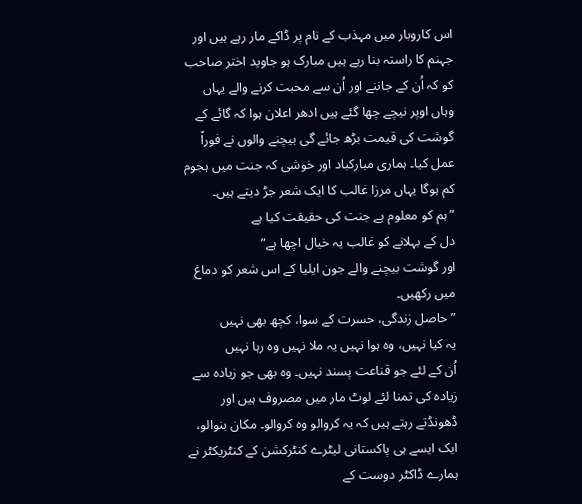اس کاروبار میں مہذب کے نام پر ڈاکے مار رہے ہیں اور جہنم کا راستہ بنا رہے ہیں مبارک ہو جاوید اختر صاحب کو کہ اُن کے جاننے اور اُن سے محبت کرنے والے یہاں وہاں اوپر نیچے چھا گئے ہیں ادھر اعلان ہوا کہ گائے کے گوشت کی قیمت بڑھ جائے گی بیچنے والوں نے فوراً عمل کیا۔ ہماری مبارکباد اور خوشی کہ جنت میں ہجوم کم ہوگا یہاں مرزا غالب کا ایک شعر جڑ دیتے ہیں۔
”ہم کو معلوم ہے جنت کی حقیقت کیا ہے
دل کے بہلانے کو غالب یہ خیال اچھا ہے”
اور گوشت بیچنے والے جون ایلیا کے اس شعر کو دماغ میں رکھیں۔
”حاصل زندگی، حسرت کے سوا، کچھ بھی نہیں
یہ کیا نہیں، وہ ہوا نہیں یہ ملا نہیں وہ رہا نہیں
اُن کے لئے جو قناعت پسند نہیں۔ وہ بھی جو زیادہ سے زیادہ کی تمنا لئے لوٹ مار میں مصروف ہیں اور ڈھونڈتے رہتے ہیں کہ یہ کروالو وہ کروالو۔ مکان بنوالو، ایک ایسے ہی پاکستانی لیٹرے کنٹرکشن کے کنٹریکٹر نے ہمارے ڈاکٹر دوست کے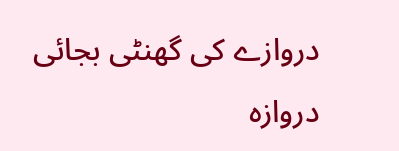دروازے کی گھنٹی بجائی دروازہ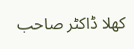کھلا ڈاکٹر صاحب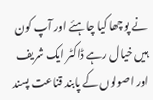نے پوچھا کیا چاہئے اور آپ کون ہیں خیال رہے ڈاکٹر ایک شریف اور اصولوں کے پابند قناعت پسند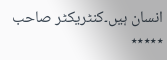انسان ہیں۔کنٹریکٹر صاحب
٭٭٭٭٭